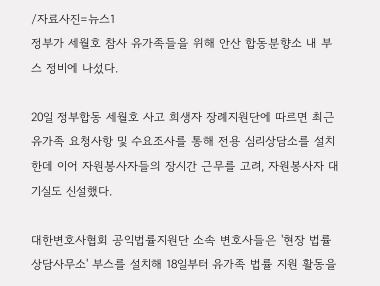/자료사진=뉴스1
정부가 세월호 참사 유가족들을 위해 안산 합동분향소 내 부스 정비에 나섰다.

20일 정부합동 세월호 사고 희생자 장례지원단에 따르면 최근 유가족 요청사항 및 수요조사를 통해 전용 심리상담소를 설치한데 이어 자원봉사자들의 장시간 근무를 고려, 자원봉사자 대기실도 신설했다.

대한변호사협회 공익법률지원단 소속 변호사들은 '현장 법률상담사무소' 부스를 설치해 18일부터 유가족 법률 지원 활동을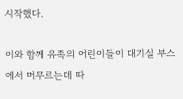시작했다.

이와 함께 유족의 어린이들이 대기실 부스에서 머무르는데 따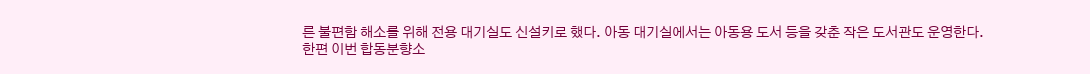른 불편함 해소를 위해 전용 대기실도 신설키로 했다. 아동 대기실에서는 아동용 도서 등을 갖춘 작은 도서관도 운영한다.
한편 이번 합동분향소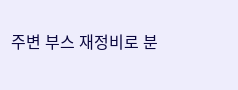주변 부스 재정비로 분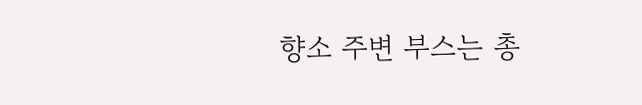향소 주변 부스는 총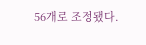56개로 조정됐다.